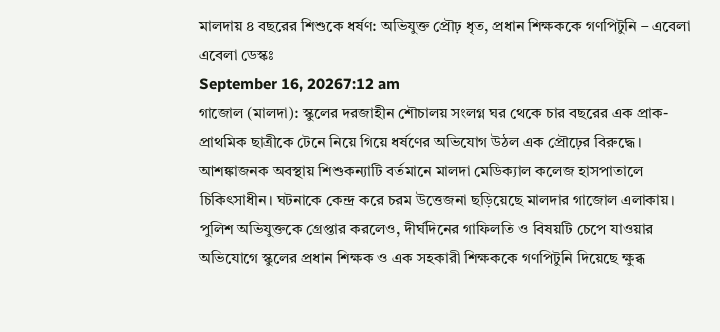মালদায় ৪ বছরের শিশুকে ধর্ষণ: অভিযুক্ত প্রৌঢ় ধৃত, প্রধান শিক্ষককে গণপিটুনি – এবেলা
এবেলা ডেস্কঃ
September 16, 20267:12 am
গাজোল (মালদা): স্কুলের দরজাহীন শৌচালয় সংলগ্ন ঘর থেকে চার বছরের এক প্রাক-প্রাথমিক ছাত্রীকে টেনে নিয়ে গিয়ে ধর্ষণের অভিযোগ উঠল এক প্রৌঢ়ের বিরুদ্ধে। আশঙ্কাজনক অবস্থায় শিশুকন্যাটি বর্তমানে মালদা মেডিক্যাল কলেজ হাসপাতালে চিকিৎসাধীন। ঘটনাকে কেন্দ্র করে চরম উত্তেজনা ছড়িয়েছে মালদার গাজোল এলাকায়। পুলিশ অভিযুক্তকে গ্রেপ্তার করলেও, দীর্ঘদিনের গাফিলতি ও বিষয়টি চেপে যাওয়ার অভিযোগে স্কুলের প্রধান শিক্ষক ও এক সহকারী শিক্ষককে গণপিটুনি দিয়েছে ক্ষুব্ধ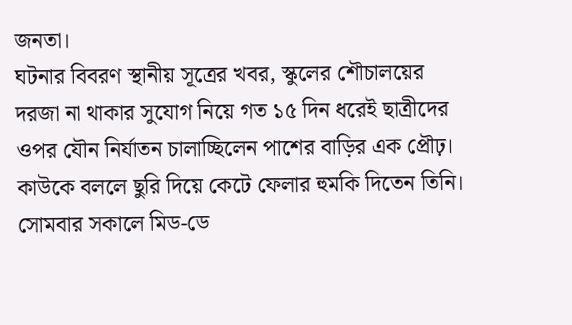জনতা।
ঘটনার বিবরণ স্থানীয় সূত্রের খবর, স্কুলের শৌচালয়ের দরজা না থাকার সুযোগ নিয়ে গত ১৫ দিন ধরেই ছাত্রীদের ওপর যৌন নির্যাতন চালাচ্ছিলেন পাশের বাড়ির এক প্রৌঢ়। কাউকে বললে ছুরি দিয়ে কেটে ফেলার হুমকি দিতেন তিনি। সোমবার সকালে মিড-ডে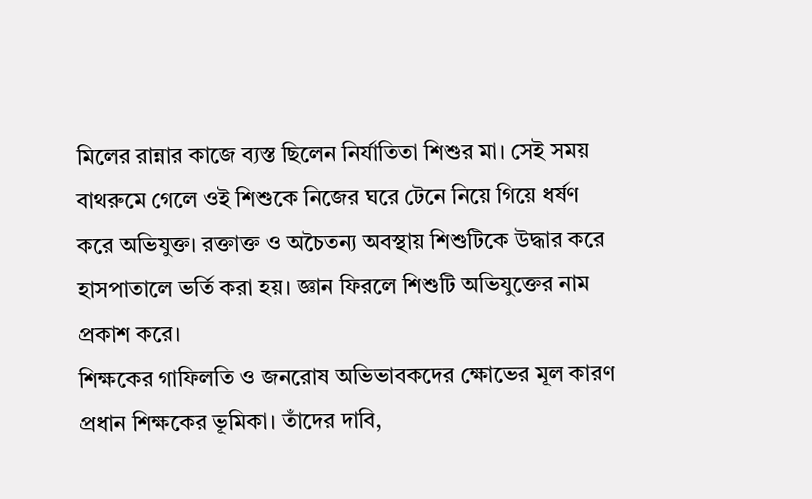মিলের রান্নার কাজে ব্যস্ত ছিলেন নির্যাতিতা শিশুর মা। সেই সময় বাথরুমে গেলে ওই শিশুকে নিজের ঘরে টেনে নিয়ে গিয়ে ধর্ষণ করে অভিযুক্ত। রক্তাক্ত ও অচৈতন্য অবস্থায় শিশুটিকে উদ্ধার করে হাসপাতালে ভর্তি করা হয়। জ্ঞান ফিরলে শিশুটি অভিযুক্তের নাম প্রকাশ করে।
শিক্ষকের গাফিলতি ও জনরোষ অভিভাবকদের ক্ষোভের মূল কারণ প্রধান শিক্ষকের ভূমিকা। তাঁদের দাবি,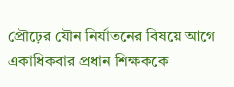প্রৌঢ়ের যৌন নির্যাতনের বিষয়ে আগে একাধিকবার প্রধান শিক্ষককে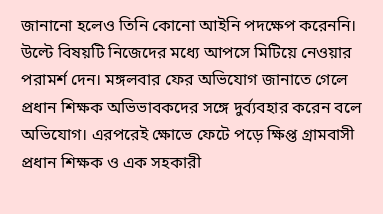জানানো হলেও তিনি কোনো আইনি পদক্ষেপ করেননি। উল্টে বিষয়টি নিজেদের মধ্যে আপসে মিটিয়ে নেওয়ার পরামর্শ দেন। মঙ্গলবার ফের অভিযোগ জানাতে গেলে প্রধান শিক্ষক অভিভাবকদের সঙ্গে দুর্ব্যবহার করেন বলে অভিযোগ। এরপরেই ক্ষোভে ফেটে পড়ে ক্ষিপ্ত গ্রামবাসী প্রধান শিক্ষক ও এক সহকারী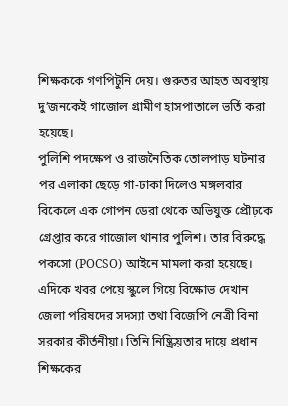শিক্ষককে গণপিটুনি দেয়। গুরুতর আহত অবস্থায় দু’জনকেই গাজোল গ্রামীণ হাসপাতালে ভর্তি করা হয়েছে।
পুলিশি পদক্ষেপ ও রাজনৈতিক তোলপাড় ঘটনার পর এলাকা ছেড়ে গা-ঢাকা দিলেও মঙ্গলবার বিকেলে এক গোপন ডেরা থেকে অভিযুক্ত প্রৌঢ়কে গ্রেপ্তার করে গাজোল থানার পুলিশ। তার বিরুদ্ধে পকসো (POCSO) আইনে মামলা করা হয়েছে।
এদিকে খবর পেয়ে স্কুলে গিয়ে বিক্ষোভ দেখান জেলা পরিষদের সদস্যা তথা বিজেপি নেত্রী বিনা সরকার কীর্তনীয়া। তিনি নিষ্ক্রিয়তার দায়ে প্রধান শিক্ষকের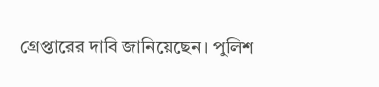গ্রেপ্তারের দাবি জানিয়েছেন। পুলিশ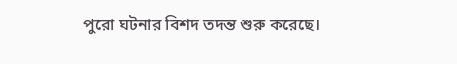পুরো ঘটনার বিশদ তদন্ত শুরু করেছে।